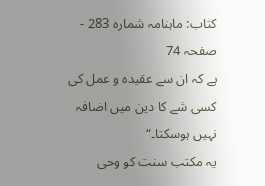کتاب: ماہنامہ شماره 283 - صفحہ 74
ہے کہ ان سے عقیدہ و عمل کی کسی شے کا دین میں اضافہ نہیں ہوسکتا۔“
یہ مکتب سنت کو وحی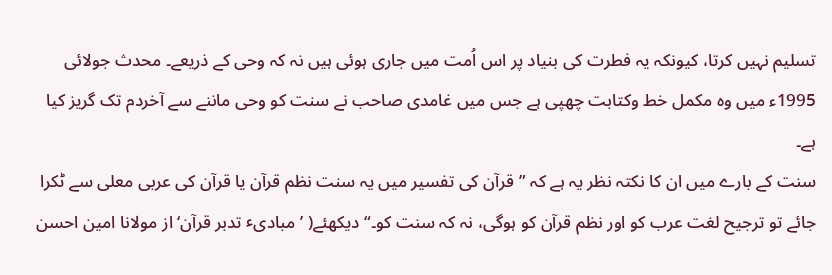تسلیم نہیں کرتا، کیونکہ یہ فطرت کی بنیاد پر اس اُمت میں جاری ہوئی ہیں نہ کہ وحی کے ذریعے۔ محدث جولائی 1995ء میں وہ مکمل خط وکتابت چھپی ہے جس میں غامدی صاحب نے سنت کو وحی ماننے سے آخردم تک گریز کیا ہے۔
سنت کے بارے میں ان کا نکتہ نظر یہ ہے کہ ”قرآن کی تفسیر میں یہ سنت نظم قرآن یا قرآن کی عربی معلی سے ٹکرا جائے تو ترجیح لغت عرب کو اور نظم قرآن کو ہوگی، نہ کہ سنت کو۔“ دیکھئے( ’مبادیٴ تدبر قرآن‘ از مولانا امین احسن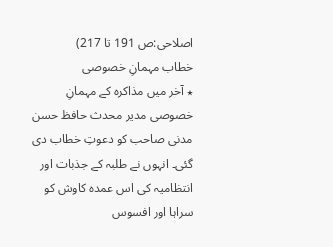اصلاحی:ص 191 تا 217)
خطاب مہمانِ خصوصی
٭ آخر میں مذاکرہ کے مہمانِ خصوصی مدیر محدث حافظ حسن مدنی صاحب کو دعوتِ خطاب دی گئی۔ انہوں نے طلبہ کے جذبات اور انتظامیہ کی اس عمدہ کاوش کو سراہا اور افسوس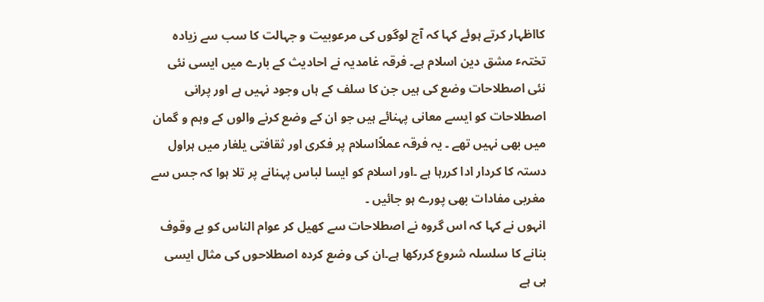کااظہار کرتے ہوئے کہا کہ آج لوگوں کی مرعوبیت و جہالت کا سب سے زیادہ تختہٴ مشق دین اسلام ہے۔ فرقہ غامدیہ نے احادیث کے بارے میں ایسی نئی نئی اصطلاحات وضع کی ہیں جن کا سلف کے ہاں وجود نہیں ہے اور پرانی اصطلاحات کو ایسے معانی پہنائے ہیں جو ان کے وضع کرنے والوں کے وہم و گمان میں بھی نہیں تھے ۔ یہ فرقہ عملاًاسلام پر فکری اور ثقافتی یلغار میں ہراول دستہ کا کردار ادا کررہا ہے ۔اور اسلام کو ایسا لباس پہنانے پر تلا ہوا کہ جس سے مغربی مفادات بھی پورے ہو جائیں ۔
انہوں نے کہا کہ اس گروہ نے اصطلاحات سے کھیل کر عوام الناس کو بے وقوف بنانے کا سلسلہ شروع کررکھا ہے۔ان کی وضع کردہ اصطلاحوں کی مثال ایسی ہی ہے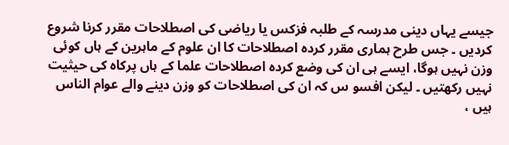جیسے یہاں دینی مدرسہ کے طلبہ فزکس یا ریاضی کی اصطلاحات مقرر کرنا شروع کردیں ۔ جس طرح ہماری مقرر کردہ اصطلاحات کا ان علوم کے ماہرین کے ہاں کوئی وزن نہیں ہوگا، ایسے ہی ان کی وضع کردہ اصطلاحات علما کے ہاں پرکاہ کی حیثیت نہیں رکھتیں ۔ لیکن افسو س کہ ان کی اصطلاحات کو وزن دینے والے عوام الناس ہیں ،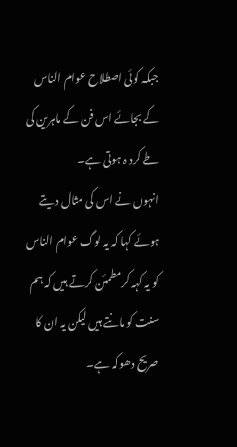جبکہ کوئی اصطلاح عوام الناس کے بجائے اس فن کے ماہرین کی طے کرد ہ ہوتی ہے۔
انہوں نے اس کی مثال دیتے ہوئے کہا کہ یہ لوگ عوام الناس کو یہ کہہ کرمطمئن کرتے ہیں کہ ہم سنت کو مانتے ہیں لیکن یہ ان کا صریح دھوکہ ہے۔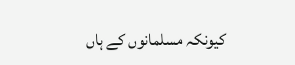کیونکہ مسلمانوں کے ہاں